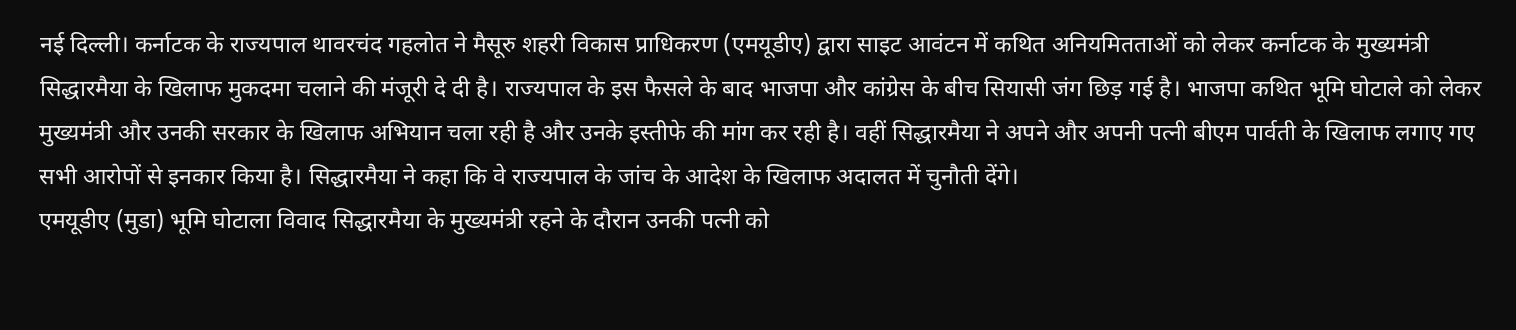नई दिल्ली। कर्नाटक के राज्यपाल थावरचंद गहलोत ने मैसूरु शहरी विकास प्राधिकरण (एमयूडीए) द्वारा साइट आवंटन में कथित अनियमितताओं को लेकर कर्नाटक के मुख्यमंत्री सिद्धारमैया के खिलाफ मुकदमा चलाने की मंजूरी दे दी है। राज्यपाल के इस फैसले के बाद भाजपा और कांग्रेस के बीच सियासी जंग छिड़ गई है। भाजपा कथित भूमि घोटाले को लेकर मुख्यमंत्री और उनकी सरकार के खिलाफ अभियान चला रही है और उनके इस्तीफे की मांग कर रही है। वहीं सिद्धारमैया ने अपने और अपनी पत्नी बीएम पार्वती के खिलाफ लगाए गए सभी आरोपों से इनकार किया है। सिद्धारमैया ने कहा कि वे राज्यपाल के जांच के आदेश के खिलाफ अदालत में चुनौती देंगे।
एमयूडीए (मुडा) भूमि घोटाला विवाद सिद्धारमैया के मुख्यमंत्री रहने के दौरान उनकी पत्नी को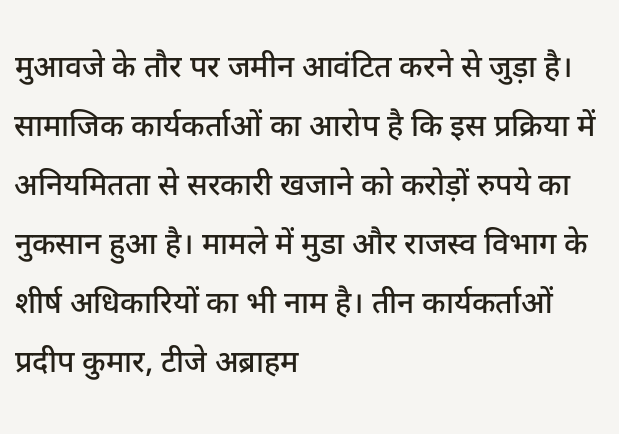मुआवजे के तौर पर जमीन आवंटित करने से जुड़ा है। सामाजिक कार्यकर्ताओं का आरोप है कि इस प्रक्रिया में अनियमितता से सरकारी खजाने को करोड़ों रुपये का नुकसान हुआ है। मामले में मुडा और राजस्व विभाग के शीर्ष अधिकारियों का भी नाम है। तीन कार्यकर्ताओं प्रदीप कुमार, टीजे अब्राहम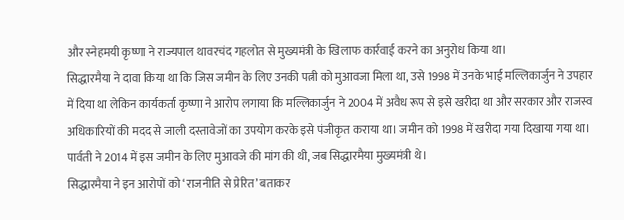और स्नेहमयी कृष्णा ने राज्यपाल थावरचंद गहलोत से मुख्यमंत्री के खिलाफ कार्रवाई करने का अनुरोध किया था।
सिद्धारमैया ने दावा किया था कि जिस जमीन के लिए उनकी पत्नी को मुआवजा मिला था, उसे 1998 में उनके भाई मल्लिकार्जुन ने उपहार में दिया था लेकिन कार्यकर्ता कृष्णा ने आरोप लगाया कि मल्लिकार्जुन ने 2004 में अवैध रूप से इसे खरीदा था और सरकार और राजस्व अधिकारियों की मदद से जाली दस्तावेजों का उपयोग करके इसे पंजीकृत कराया था। जमीन को 1998 में खरीदा गया दिखाया गया था। पार्वती ने 2014 में इस जमीन के लिए मुआवजे की मांग की थी, जब सिद्धारमैया मुख्यमंत्री थे।
सिद्धारमैया ने इन आरोपों को ‘राजनीति से प्रेरित’ बताकर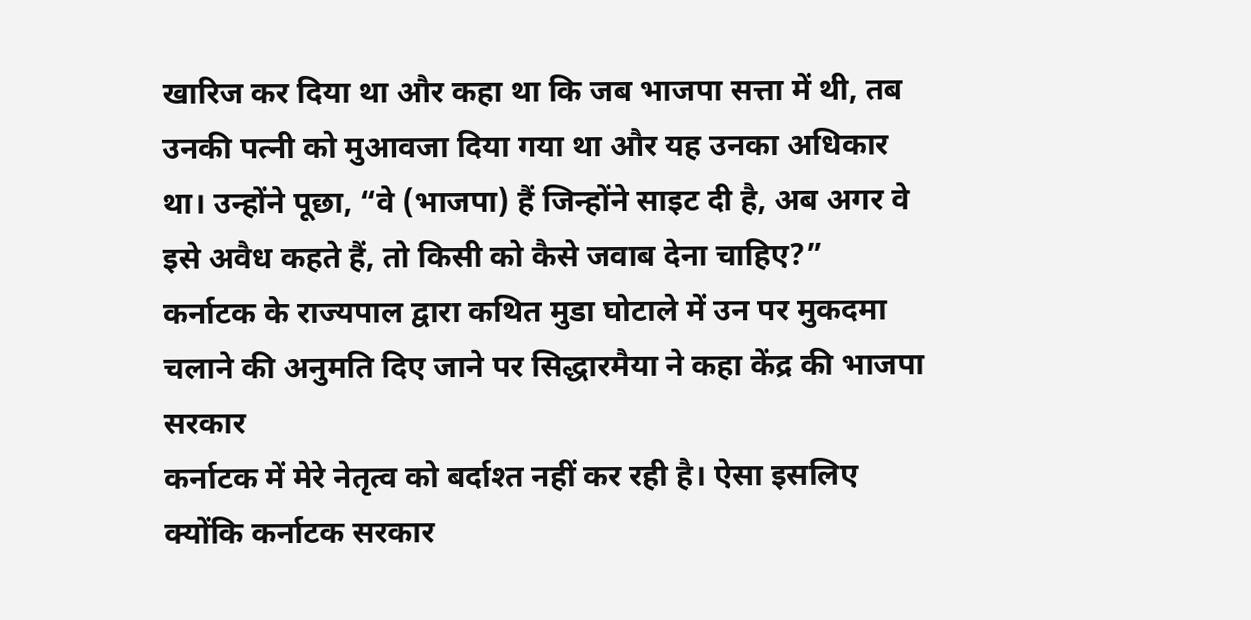खारिज कर दिया था और कहा था कि जब भाजपा सत्ता में थी, तब उनकी पत्नी को मुआवजा दिया गया था और यह उनका अधिकार था। उन्होंने पूछा, “वे (भाजपा) हैं जिन्होंने साइट दी है, अब अगर वे इसे अवैध कहते हैं, तो किसी को कैसे जवाब देना चाहिए?”
कर्नाटक के राज्यपाल द्वारा कथित मुडा घोटाले में उन पर मुकदमा चलाने की अनुमति दिए जाने पर सिद्धारमैया ने कहा केंद्र की भाजपा सरकार
कर्नाटक में मेरे नेतृत्व को बर्दाश्त नहीं कर रही है। ऐसा इसलिए क्योंकि कर्नाटक सरकार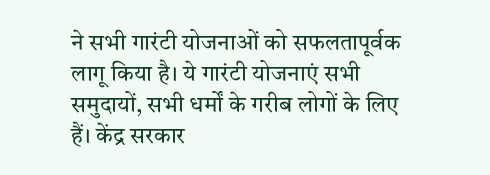ने सभी गारंटी योजनाओं को सफलतापूर्वक लागू किया है। ये गारंटी योजनाएं सभी समुदायों, सभी धर्मों के गरीब लोगों के लिए हैं। केंद्र सरकार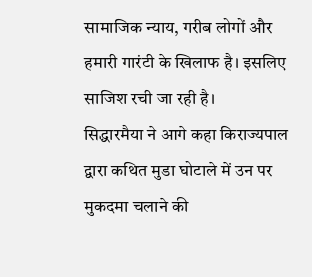सामाजिक न्याय, गरीब लोगों और हमारी गारंटी के खिलाफ है। इसलिए साजिश रची जा रही है।
सिद्धारमैया ने आगे कहा किराज्यपाल द्वारा कथित मुडा घोटाले में उन पर मुकदमा चलाने की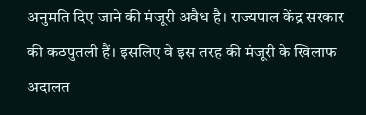अनुमति दिए जाने की मंजूरी अवैध है। राज्यपाल केंद्र सरकार की कठपुतली हैं। इसलिए वे इस तरह की मंजूरी के खिलाफ अदालत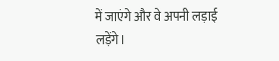में जाएंगे और वे अपनी लड़ाई लड़ेंगे।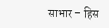साभार – हिस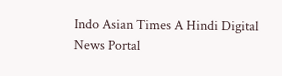Indo Asian Times A Hindi Digital News Portal